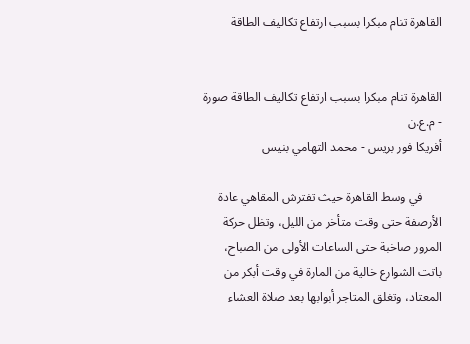القاهرة تنام مبكرا بسبب ارتفاع تكاليف الطاقة


القاهرة تنام مبكرا بسبب ارتفاع تكاليف الطاقة صورة - م.ع.ن
أفريكا فور بريس - محمد التهامي بنيس

      في وسط القاهرة حيث تفترش المقاهي عادة الأرصفة حتى وقت متأخر من الليل، وتظل حركة المرور صاخبة حتى الساعات الأولى من الصباح، باتت الشوارع خالية من المارة في وقت أبكر من المعتاد، وتغلق المتاجر أبوابها بعد صلاة العشاء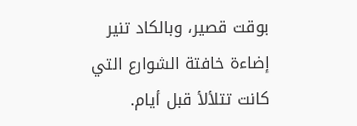بوقت قصير، وبالكاد تنير إضاءة خافتة الشوارع التي كانت تتلألأ قبل أيام.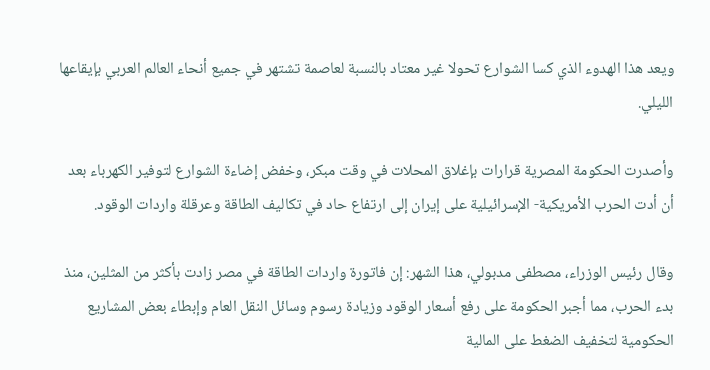ويعد هذا الهدوء الذي كسا الشوارع تحولا غير معتاد بالنسبة ‌لعاصمة تشتهر في جميع أنحاء العالم العربي بإيقاعها الليلي.

وأصدرت الحكومة المصرية قرارات بإغلاق المحلات في وقت مبكر، وخفض إضاءة الشوارع لتوفير الكهرباء بعد أن أدت الحرب الأمريكية- الإسرائيلية على إيران إلى ارتفاع حاد في تكاليف الطاقة وعرقلة واردات الوقود.

وقال رئيس الوزراء، مصطفى مدبولي، هذا الشهر: إن فاتورة واردات الطاقة في مصر زادت بأكثر من المثلين، منذ بدء الحرب، مما أجبر الحكومة على رفع أسعار الوقود وزيادة رسوم وسائل النقل العام وإبطاء بعض المشاريع الحكومية لتخفيف الضغط على المالية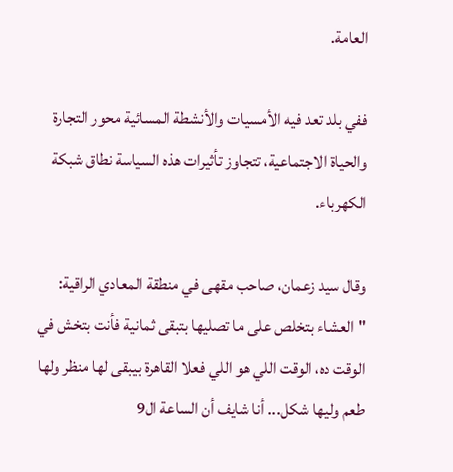العامة.

ففي بلد تعد فيه الأمسيات والأنشطة المسائية محور التجارة والحياة الاجتماعية، تتجاوز تأثيرات هذه السياسة نطاق شبكة الكهرباء.

وقال سيد زعمان، صاحب مقهى في منطقة المعادي الراقية: "العشاء بتخلص على ما تصليها بتبقى ثمانية فأنت بتخش في الوقت ده، الوقت اللي هو اللي فعلا القاهرة بيبقى لها منظر ولها طعم وليها شكل... أنا شايف أن الساعة ال9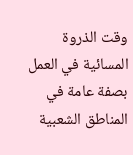وقت الذروة المسائية في العمل بصفة عامة في المناطق الشعبية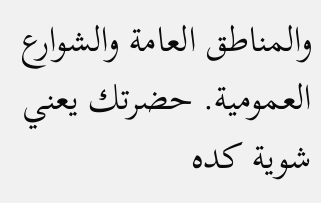والمناطق العامة والشوارع العمومية. حضرتك يعني شوية كده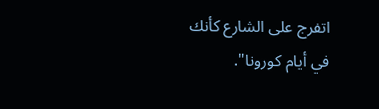اتفرج على الشارع كأنك في أيام كورونا".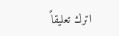اترك تعليقاً